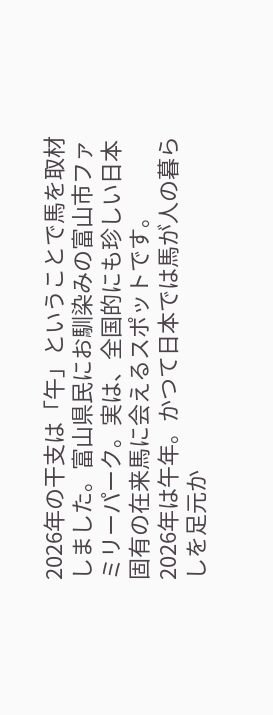2026年の干支は「午」ということで馬を取材しました。富山県民にお馴染みの富山市ファミリーパーク。実は、全国的にも珍しい日本固有の在来馬に会えるスポットです。
2026年は午年。かつて日本では馬が人の暮らしを足元か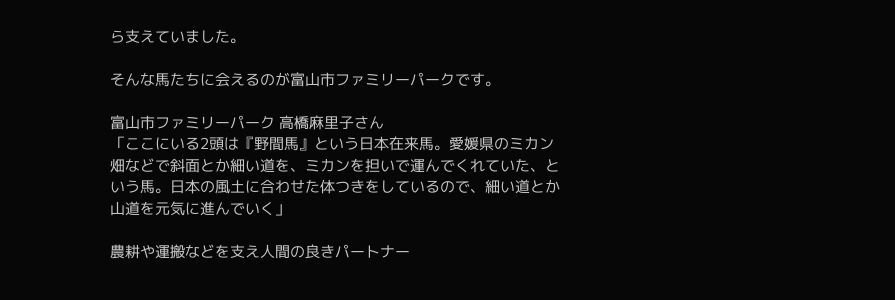ら支えていました。

そんな馬たちに会えるのが富山市ファミリーパークです。

富山市ファミリーパーク 高橋麻里子さん
「ここにいる2頭は『野間馬』という日本在来馬。愛媛県のミカン畑などで斜面とか細い道を、ミカンを担いで運んでくれていた、という馬。日本の風土に合わせた体つきをしているので、細い道とか山道を元気に進んでいく」

農耕や運搬などを支え人間の良きパートナー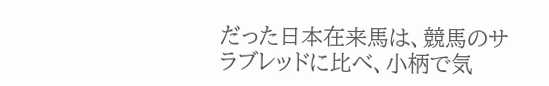だった日本在来馬は、競馬のサラブレッドに比べ、小柄で気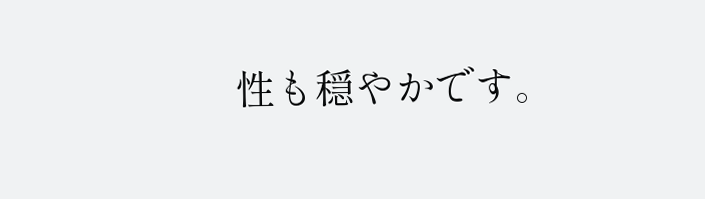性も穏やかです。